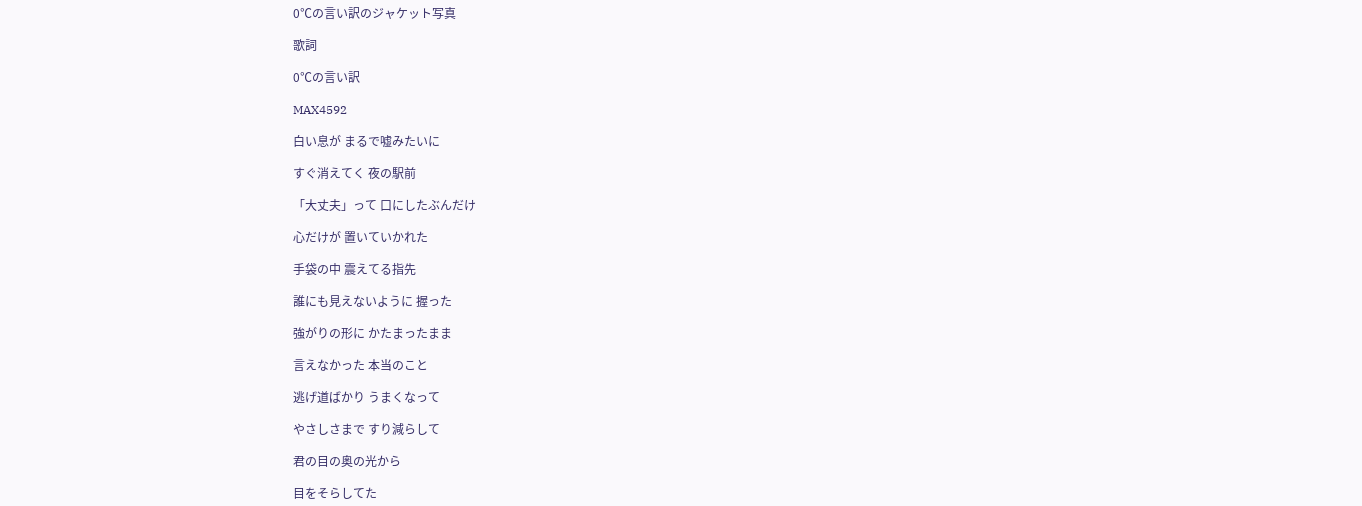0℃の言い訳のジャケット写真

歌詞

0℃の言い訳

MAX4592

白い息が まるで嘘みたいに

すぐ消えてく 夜の駅前

「大丈夫」って 口にしたぶんだけ

心だけが 置いていかれた

手袋の中 震えてる指先

誰にも見えないように 握った

強がりの形に かたまったまま

言えなかった 本当のこと

逃げ道ばかり うまくなって

やさしさまで すり減らして

君の目の奥の光から

目をそらしてた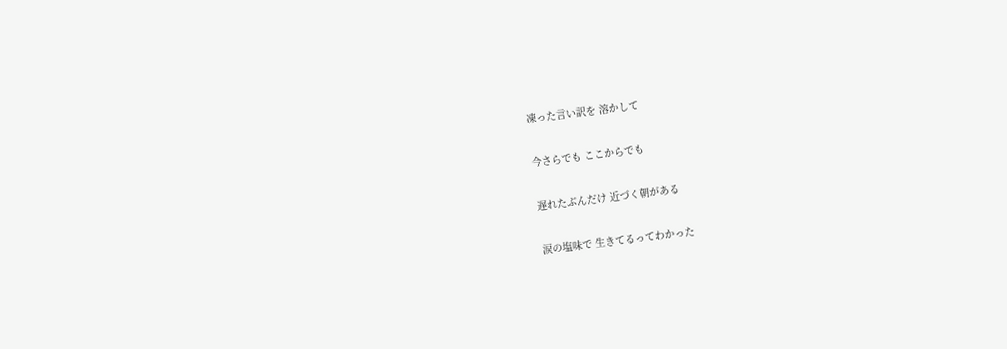凍った言い訳を 溶かして

今さらでも ここからでも

遅れたぶんだけ 近づく朝がある

涙の塩味で 生きてるってわかった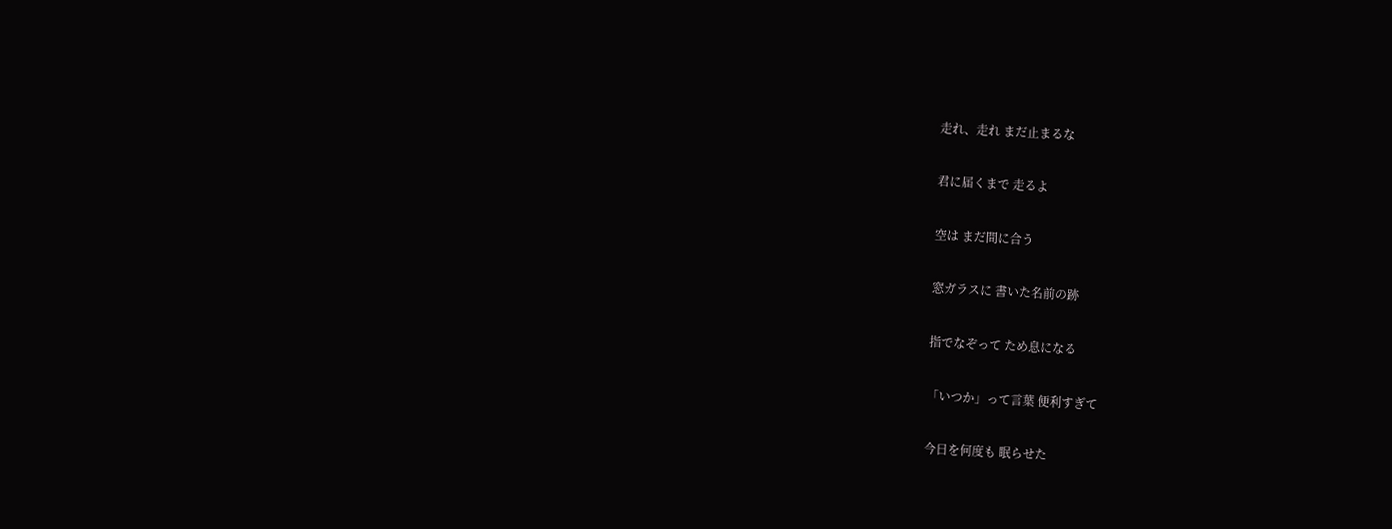走れ、走れ まだ止まるな

君に届くまで 走るよ

空は まだ間に合う

窓ガラスに 書いた名前の跡

指でなぞって ため息になる

「いつか」って言葉 便利すぎて

今日を何度も 眠らせた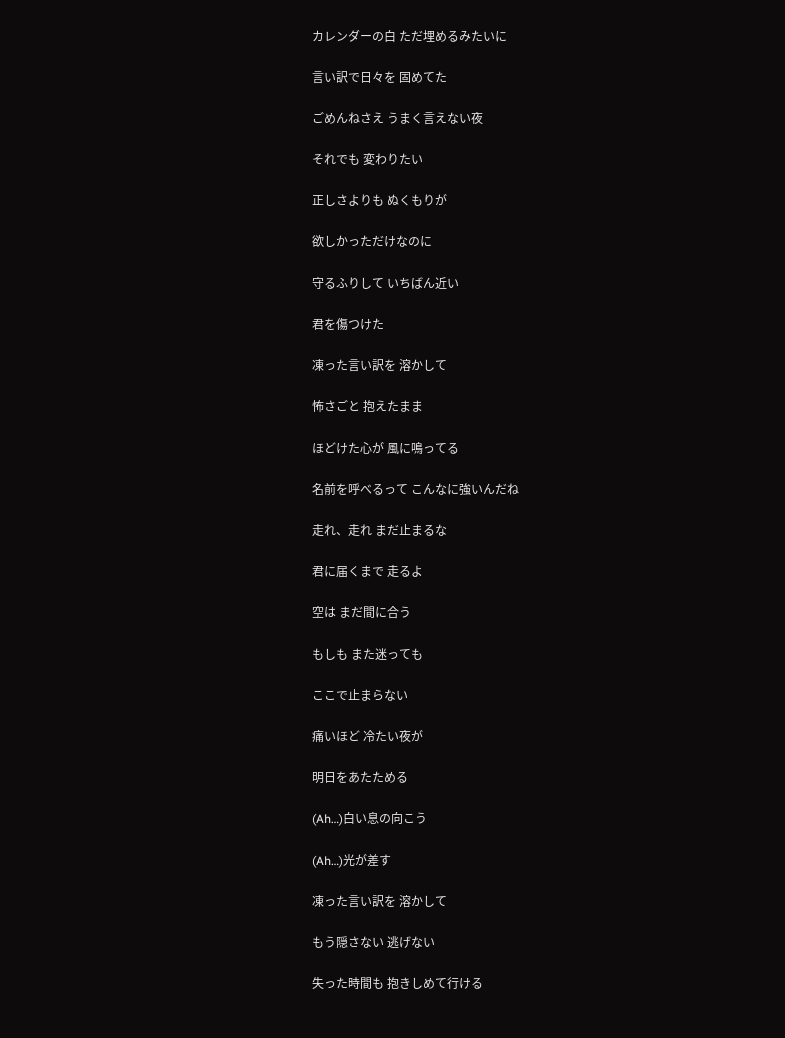カレンダーの白 ただ埋めるみたいに

言い訳で日々を 固めてた

ごめんねさえ うまく言えない夜

それでも 変わりたい

正しさよりも ぬくもりが

欲しかっただけなのに

守るふりして いちばん近い

君を傷つけた

凍った言い訳を 溶かして

怖さごと 抱えたまま

ほどけた心が 風に鳴ってる

名前を呼べるって こんなに強いんだね

走れ、走れ まだ止まるな

君に届くまで 走るよ

空は まだ間に合う

もしも また迷っても

ここで止まらない

痛いほど 冷たい夜が

明日をあたためる

(Ah…)白い息の向こう

(Ah…)光が差す

凍った言い訳を 溶かして

もう隠さない 逃げない

失った時間も 抱きしめて行ける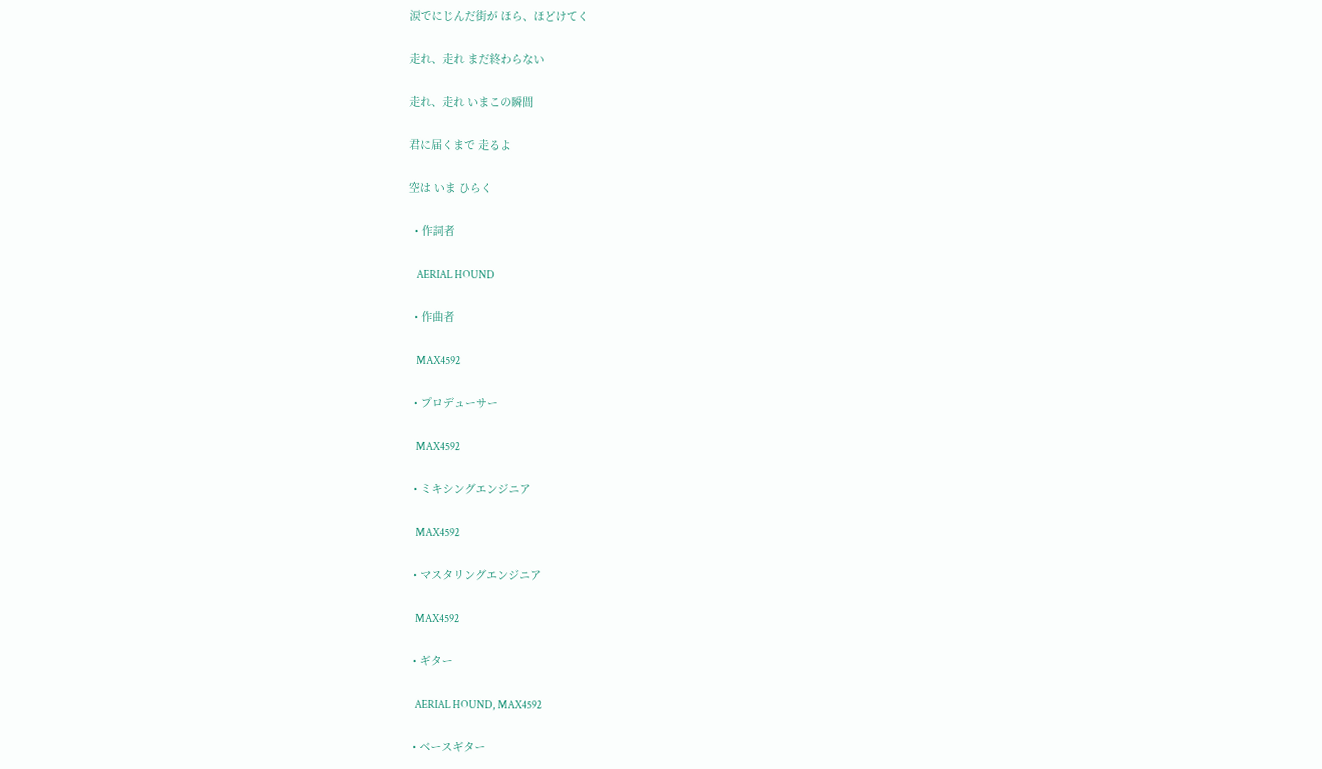涙でにじんだ街が ほら、ほどけてく

走れ、走れ まだ終わらない

走れ、走れ いまこの瞬間

君に届くまで 走るよ

空は いま ひらく

  • 作詞者

    AERIAL HOUND

  • 作曲者

    MAX4592

  • プロデューサー

    MAX4592

  • ミキシングエンジニア

    MAX4592

  • マスタリングエンジニア

    MAX4592

  • ギター

    AERIAL HOUND, MAX4592

  • ベースギター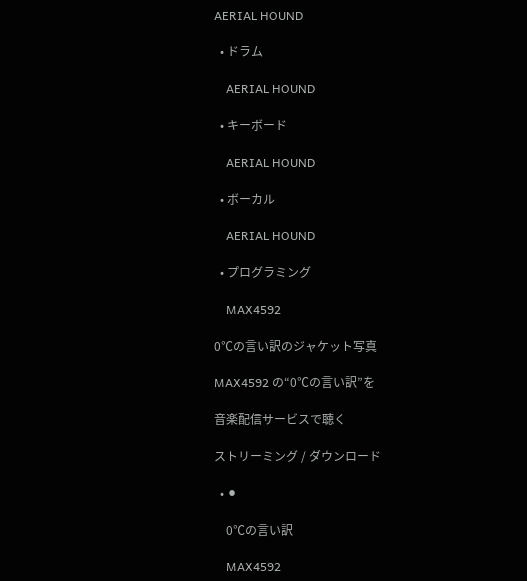AERIAL HOUND

  • ドラム

    AERIAL HOUND

  • キーボード

    AERIAL HOUND

  • ボーカル

    AERIAL HOUND

  • プログラミング

    MAX4592

0℃の言い訳のジャケット写真

MAX4592 の“0℃の言い訳”を

音楽配信サービスで聴く

ストリーミング / ダウンロード

  • ⚫

    0℃の言い訳

    MAX4592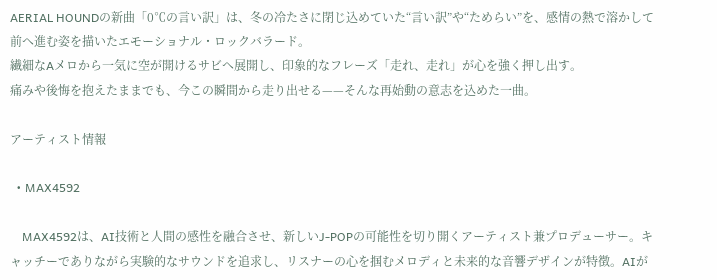AERIAL HOUNDの新曲「0℃の言い訳」は、冬の冷たさに閉じ込めていた“言い訳”や“ためらい”を、感情の熱で溶かして前へ進む姿を描いたエモーショナル・ロックバラード。
繊細なAメロから一気に空が開けるサビへ展開し、印象的なフレーズ「走れ、走れ」が心を強く押し出す。
痛みや後悔を抱えたままでも、今この瞬間から走り出せる——そんな再始動の意志を込めた一曲。

アーティスト情報

  • MAX4592

    MAX4592は、AI技術と人間の感性を融合させ、新しいJ-POPの可能性を切り開くアーティスト兼プロデューサー。キャッチーでありながら実験的なサウンドを追求し、リスナーの心を掴むメロディと未来的な音響デザインが特徴。AIが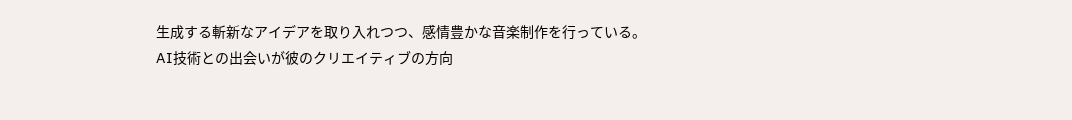生成する斬新なアイデアを取り入れつつ、感情豊かな音楽制作を行っている。 AI技術との出会いが彼のクリエイティブの方向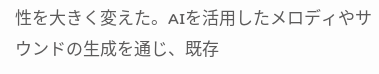性を大きく変えた。AIを活用したメロディやサウンドの生成を通じ、既存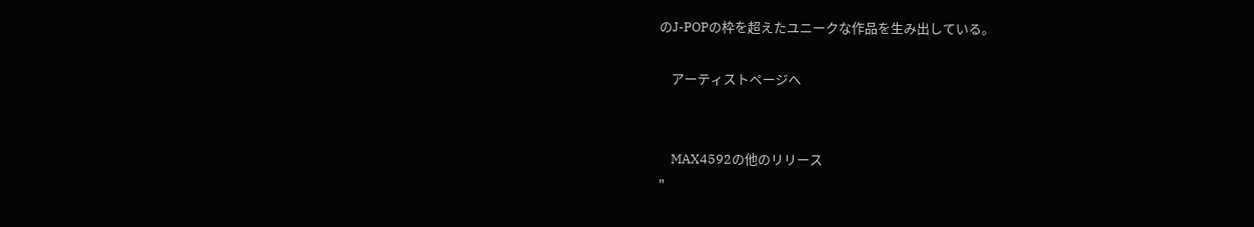のJ-POPの枠を超えたユニークな作品を生み出している。

    アーティストページへ


    MAX4592の他のリリース
"